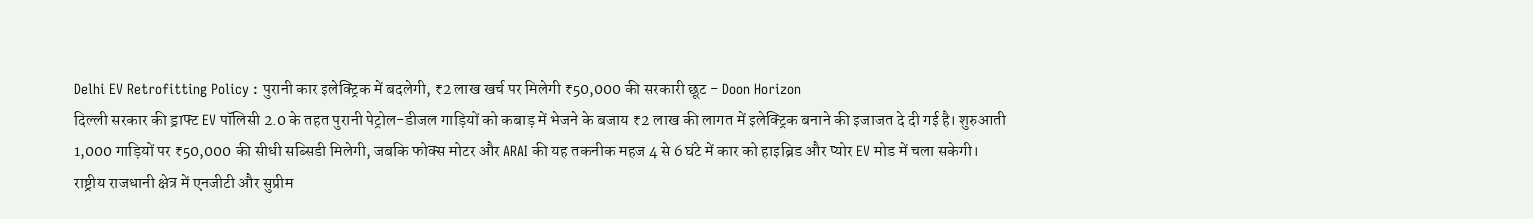Delhi EV Retrofitting Policy : पुरानी कार इलेक्ट्रिक में बदलेगी, ₹2 लाख खर्च पर मिलेगी ₹50,000 की सरकारी छूट - Doon Horizon
दिल्ली सरकार की ड्राफ्ट EV पॉलिसी 2.0 के तहत पुरानी पेट्रोल-डीजल गाड़ियों को कबाड़ में भेजने के बजाय ₹2 लाख की लागत में इलेक्ट्रिक बनाने की इजाजत दे दी गई है। शुरुआती 1,000 गाड़ियों पर ₹50,000 की सीधी सब्सिडी मिलेगी, जबकि फोक्स मोटर और ARAI की यह तकनीक महज 4 से 6 घंटे में कार को हाइब्रिड और प्योर EV मोड में चला सकेगी।
राष्ट्रीय राजधानी क्षेत्र में एनजीटी और सुप्रीम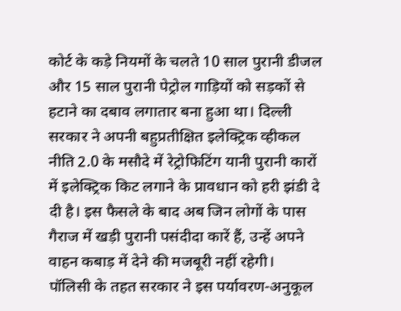कोर्ट के कड़े नियमों के चलते 10 साल पुरानी डीजल और 15 साल पुरानी पेट्रोल गाड़ियों को सड़कों से हटाने का दबाव लगातार बना हुआ था। दिल्ली सरकार ने अपनी बहुप्रतीक्षित इलेक्ट्रिक व्हीकल नीति 2.0 के मसौदे में रेट्रोफिटिंग यानी पुरानी कारों में इलेक्ट्रिक किट लगाने के प्रावधान को हरी झंडी दे दी है। इस फैसले के बाद अब जिन लोगों के पास गैराज में खड़ी पुरानी पसंदीदा कारें हैं, उन्हें अपने वाहन कबाड़ में देने की मजबूरी नहीं रहेगी।
पॉलिसी के तहत सरकार ने इस पर्यावरण-अनुकूल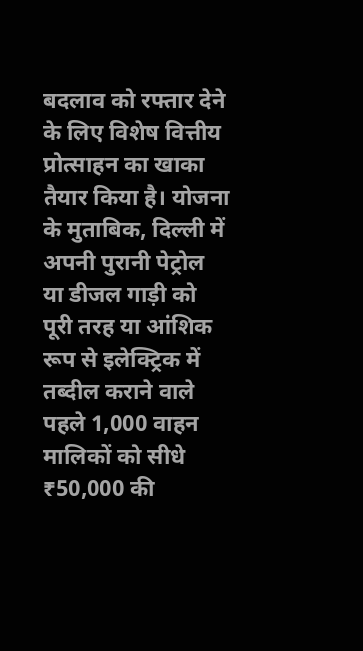बदलाव को रफ्तार देने के लिए विशेष वित्तीय प्रोत्साहन का खाका तैयार किया है। योजना के मुताबिक, दिल्ली में अपनी पुरानी पेट्रोल या डीजल गाड़ी को पूरी तरह या आंशिक रूप से इलेक्ट्रिक में तब्दील कराने वाले पहले 1,000 वाहन मालिकों को सीधे ₹50,000 की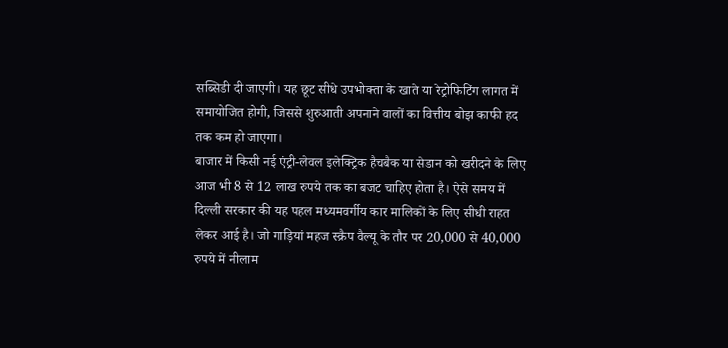सब्सिडी दी जाएगी। यह छूट सीधे उपभोक्ता के खाते या रेट्रोफिटिंग लागत में समायोजित होगी, जिससे शुरुआती अपनाने वालों का वित्तीय बोझ काफी हद तक कम हो जाएगा।
बाजार में किसी नई एंट्री-लेवल इलेक्ट्रिक हैचबैक या सेडान को खरीदने के लिए आज भी 8 से 12 लाख रुपये तक का बजट चाहिए होता है। ऐसे समय में दिल्ली सरकार की यह पहल मध्यमवर्गीय कार मालिकों के लिए सीधी राहत लेकर आई है। जो गाड़ियां महज स्क्रैप वैल्यू के तौर पर 20,000 से 40,000 रुपये में नीलाम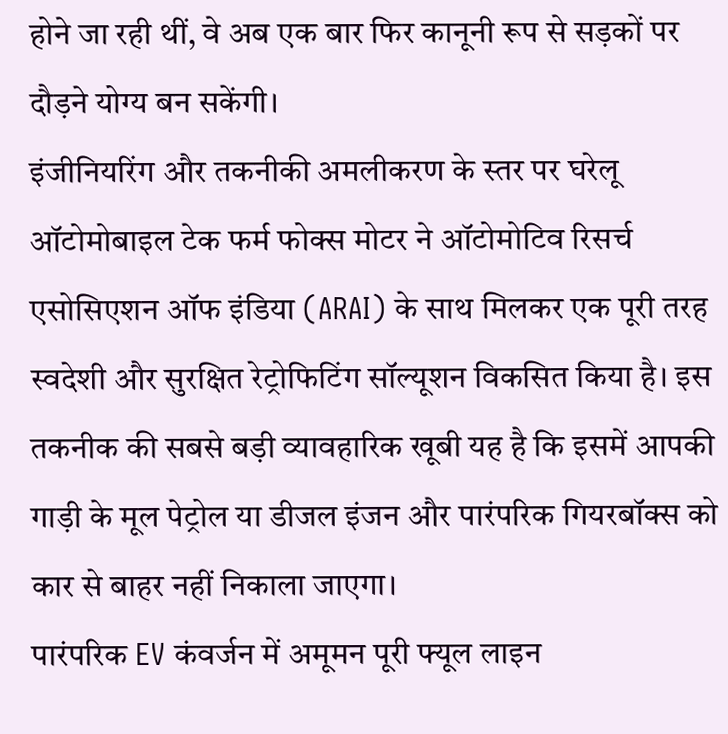होने जा रही थीं, वे अब एक बार फिर कानूनी रूप से सड़कों पर दौड़ने योग्य बन सकेंगी।
इंजीनियरिंग और तकनीकी अमलीकरण के स्तर पर घरेलू ऑटोमोबाइल टेक फर्म फोक्स मोटर ने ऑटोमोटिव रिसर्च एसोसिएशन ऑफ इंडिया (ARAI) के साथ मिलकर एक पूरी तरह स्वदेशी और सुरक्षित रेट्रोफिटिंग सॉल्यूशन विकसित किया है। इस तकनीक की सबसे बड़ी व्यावहारिक खूबी यह है कि इसमें आपकी गाड़ी के मूल पेट्रोल या डीजल इंजन और पारंपरिक गियरबॉक्स को कार से बाहर नहीं निकाला जाएगा।
पारंपरिक EV कंवर्जन में अमूमन पूरी फ्यूल लाइन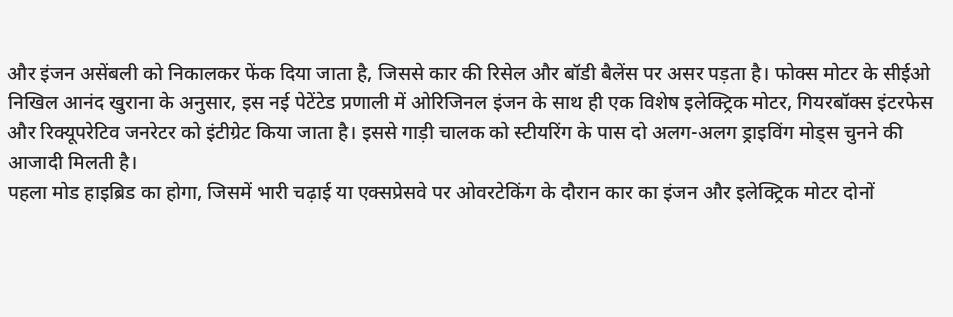और इंजन असेंबली को निकालकर फेंक दिया जाता है, जिससे कार की रिसेल और बॉडी बैलेंस पर असर पड़ता है। फोक्स मोटर के सीईओ निखिल आनंद खुराना के अनुसार, इस नई पेटेंटेड प्रणाली में ओरिजिनल इंजन के साथ ही एक विशेष इलेक्ट्रिक मोटर, गियरबॉक्स इंटरफेस और रिक्यूपरेटिव जनरेटर को इंटीग्रेट किया जाता है। इससे गाड़ी चालक को स्टीयरिंग के पास दो अलग-अलग ड्राइविंग मोड्स चुनने की आजादी मिलती है।
पहला मोड हाइब्रिड का होगा, जिसमें भारी चढ़ाई या एक्सप्रेसवे पर ओवरटेकिंग के दौरान कार का इंजन और इलेक्ट्रिक मोटर दोनों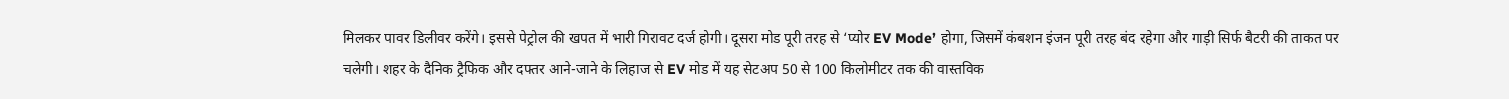मिलकर पावर डिलीवर करेंगे। इससे पेट्रोल की खपत में भारी गिरावट दर्ज होगी। दूसरा मोड पूरी तरह से ‘प्योर EV Mode’ होगा, जिसमें कंबशन इंजन पूरी तरह बंद रहेगा और गाड़ी सिर्फ बैटरी की ताकत पर चलेगी। शहर के दैनिक ट्रैफिक और दफ्तर आने-जाने के लिहाज से EV मोड में यह सेटअप 50 से 100 किलोमीटर तक की वास्तविक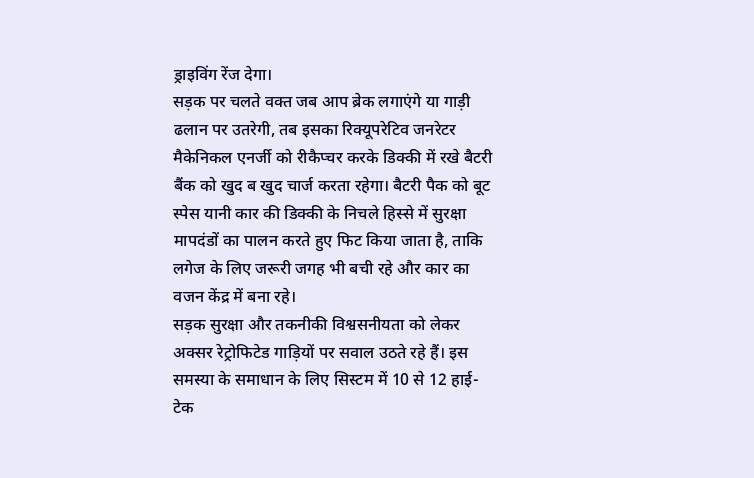ड्राइविंग रेंज देगा।
सड़क पर चलते वक्त जब आप ब्रेक लगाएंगे या गाड़ी ढलान पर उतरेगी, तब इसका रिक्यूपरेटिव जनरेटर मैकेनिकल एनर्जी को रीकैप्चर करके डिक्की में रखे बैटरी बैंक को खुद ब खुद चार्ज करता रहेगा। बैटरी पैक को बूट स्पेस यानी कार की डिक्की के निचले हिस्से में सुरक्षा मापदंडों का पालन करते हुए फिट किया जाता है, ताकि लगेज के लिए जरूरी जगह भी बची रहे और कार का वजन केंद्र में बना रहे।
सड़क सुरक्षा और तकनीकी विश्वसनीयता को लेकर अक्सर रेट्रोफिटेड गाड़ियों पर सवाल उठते रहे हैं। इस समस्या के समाधान के लिए सिस्टम में 10 से 12 हाई-टेक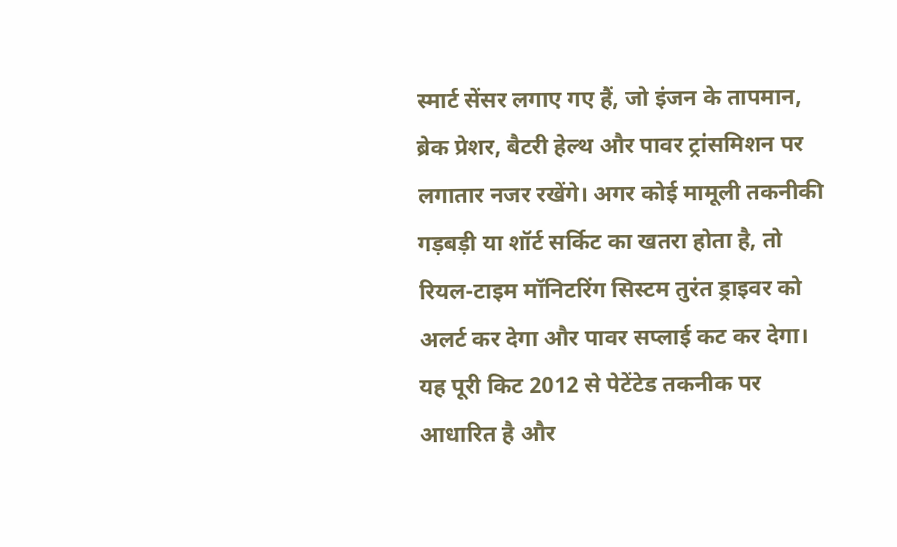स्मार्ट सेंसर लगाए गए हैं, जो इंजन के तापमान, ब्रेक प्रेशर, बैटरी हेल्थ और पावर ट्रांसमिशन पर लगातार नजर रखेंगे। अगर कोई मामूली तकनीकी गड़बड़ी या शॉर्ट सर्किट का खतरा होता है, तो रियल-टाइम मॉनिटरिंग सिस्टम तुरंत ड्राइवर को अलर्ट कर देगा और पावर सप्लाई कट कर देगा।
यह पूरी किट 2012 से पेटेंटेड तकनीक पर आधारित है और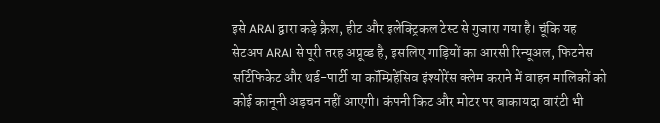इसे ARAI द्वारा कड़े क्रैश, हीट और इलेक्ट्रिकल टेस्ट से गुजारा गया है। चूंकि यह सेटअप ARAI से पूरी तरह अप्रूव्ड है, इसलिए गाड़ियों का आरसी रिन्यूअल, फिटनेस सर्टिफिकेट और थर्ड-पार्टी या कॉम्प्रिहेंसिव इंश्योरेंस क्लेम कराने में वाहन मालिकों को कोई कानूनी अड़चन नहीं आएगी। कंपनी किट और मोटर पर बाकायदा वारंटी भी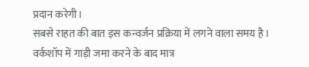प्रदान करेगी।
सबसे राहत की बात इस कन्वर्जन प्रक्रिया में लगने वाला समय है। वर्कशॉप में गाड़ी जमा करने के बाद मात्र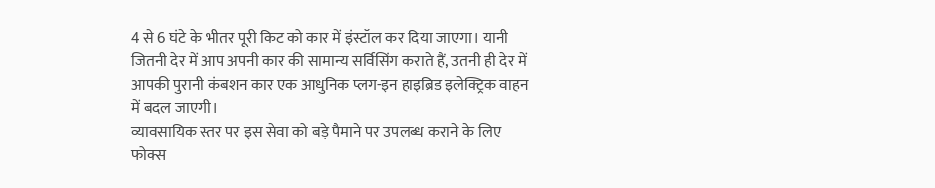4 से 6 घंटे के भीतर पूरी किट को कार में इंस्टॉल कर दिया जाएगा। यानी जितनी देर में आप अपनी कार की सामान्य सर्विसिंग कराते हैं, उतनी ही देर में आपकी पुरानी कंबशन कार एक आधुनिक प्लग-इन हाइब्रिड इलेक्ट्रिक वाहन में बदल जाएगी।
व्यावसायिक स्तर पर इस सेवा को बड़े पैमाने पर उपलब्ध कराने के लिए फोक्स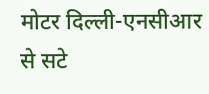मोटर दिल्ली-एनसीआर से सटे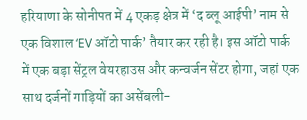हरियाणा के सोनीपत में 4 एकड़ क्षेत्र में ‘द ब्लू आईपी’ नाम से एक विशाल ‘EV ऑटो पार्क’ तैयार कर रही है। इस ऑटो पार्क में एक बड़ा सेंट्रल वेयरहाउस और कन्वर्जन सेंटर होगा, जहां एक साथ दर्जनों गाड़ियों का असेंबली-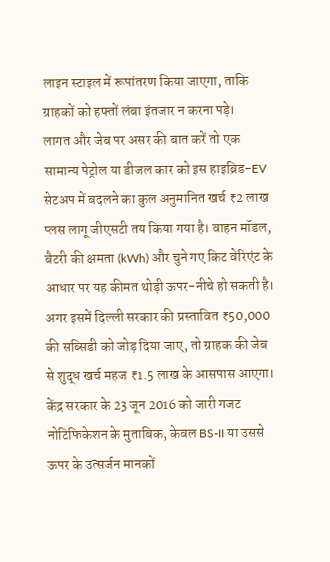लाइन स्टाइल में रूपांतरण किया जाएगा, ताकि ग्राहकों को हफ्तों लंबा इंतजार न करना पड़े।
लागत और जेब पर असर की बात करें तो एक सामान्य पेट्रोल या डीजल कार को इस हाइब्रिड-EV सेटअप में बदलने का कुल अनुमानित खर्च ₹2 लाख प्लस लागू जीएसटी तय किया गया है। वाहन मॉडल, बैटरी की क्षमता (kWh) और चुने गए किट वेरिएंट के आधार पर यह कीमत थोड़ी ऊपर-नीचे हो सकती है।
अगर इसमें दिल्ली सरकार की प्रस्तावित ₹50,000 की सब्सिडी को जोड़ दिया जाए, तो ग्राहक की जेब से शुद्ध खर्च महज ₹1.5 लाख के आसपास आएगा। केंद्र सरकार के 23 जून 2016 को जारी गजट नोटिफिकेशन के मुताबिक, केवल BS-II या उससे ऊपर के उत्सर्जन मानकों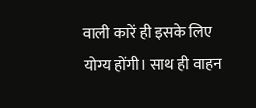वाली कारें ही इसके लिए योग्य होंगी। साथ ही वाहन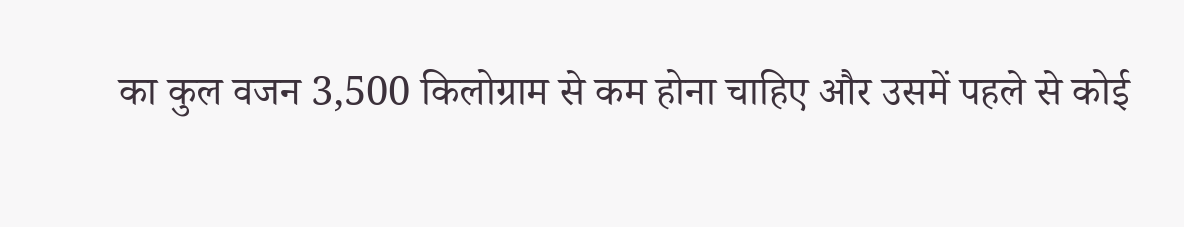का कुल वजन 3,500 किलोग्राम से कम होना चाहिए और उसमें पहले से कोई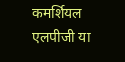कमर्शियल एलपीजी या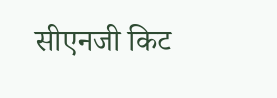सीएनजी किट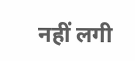नहीं लगी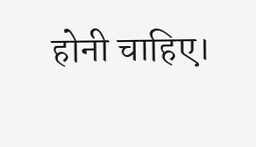होनी चाहिए।